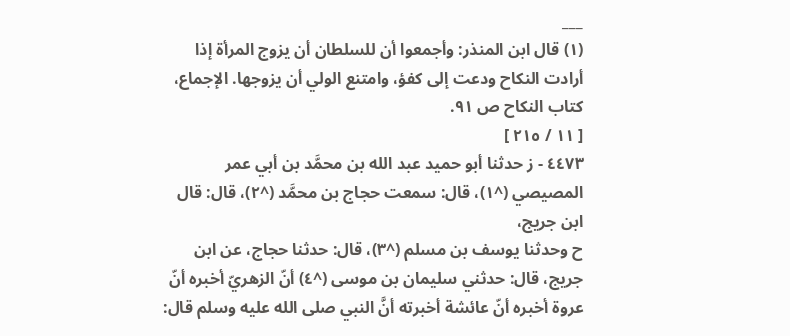___
(١) قال ابن المنذر: وأجمعوا أن للسلطان أن يزوج المرأة إذا أرادت النكاح ودعت إلى كفؤ، وامتنع الولي أن يزوجها. الإجماع، كتاب النكاح ص ٩١.
[ ١١ / ٢١٥ ]
٤٤٧٣ - ز حدثنا أبو حميد عبد الله بن محمَّد بن أبي عمر المصيصي (^١)، قال: سمعت حجاج بن محمَّد (^٢)، قال: قال ابن جريج،
ح وحدثنا يوسف بن مسلم (^٣)، قال: حدثنا حجاج، عن ابن جريج، قال: حدثني سليمان بن موسى (^٤) أنّ الزهريّ أخبره أنّ عروة أخبره أنّ عائشة أخبرته أنَّ النبي صلى الله عليه وسلم قال: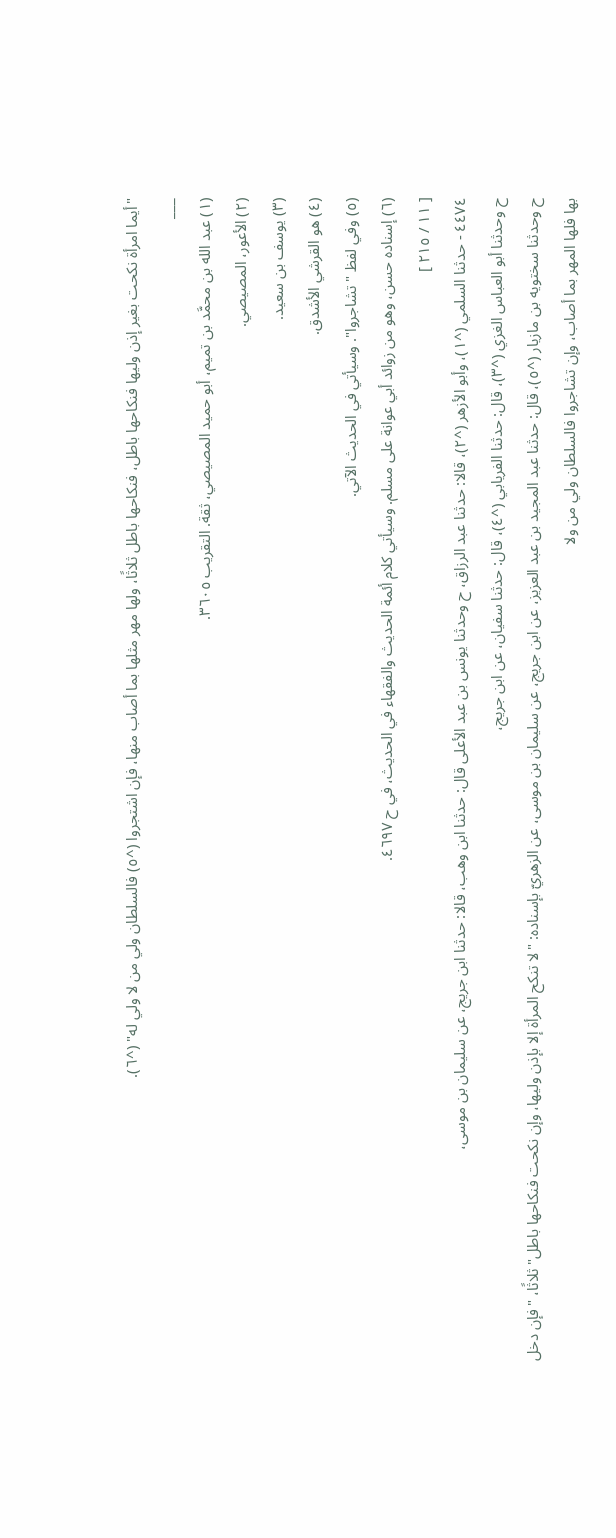"أيما امرأة نكحت بغير إذن وليها فنكاحها باطل، فنكاحها باطل ثلاثًا، ولها مهر مثلها بما أصاب منها، فإن اشتجروا (^٥) فالسلطان ولي من لا ولي له" (^٦).
___
(١) عبد الله بن محمَّد بن تميم، أبو حميد المصيصي، ثقة. التقريب ٣٦٠٥.
(٢) الأعور، المصيصي.
(٣) يوسف بن سعيد.
(٤) هو القرشي الأشدق.
(٥) وفي لفظ "تشاجروا". وسيأتي في الحديث الآتي.
(٦) إسناده حسن، وهو من زوائد أبي عوانة على مسلم. وسيأتي كلام أئمة الحديث والفقهاء في الحديث، في ح ٤٦٩٧.
[ ١١ / ٢١٥ ]
٤٤٧٤ - حدثنا السلمي (^١)، وأبو الأزهر (^٢)، قالا: حدثنا عبد الرزاق، ح وحدثنا يونس بن عبد الأعلى قال: حدثنا ابن وهب، قالا: حدثنا ابن جريج، عن سليمان بن موسى،
ح وحدثنا أبو العباس الغزي (^٣)، قال: حدثنا الفريابي (^٤)، قال: حدثنا سفيان، عن ابن جريج،
ح وحدثنا سختويه بن مازيار (^٥)، قال: حدثنا عبد المجيد بن عبد العزيز، عن ابن جريج، عن سليمان بن موسى، عن الزهريّ بإسناده: "لا تنكح المرأة إلا بإذن وليها، وإن نكحت فنكاحها باطل" ثلاثًا، "فإن دخل بها فلها المهر بما أصاب، وإن تشاجروا فالسلطان ولي من ولا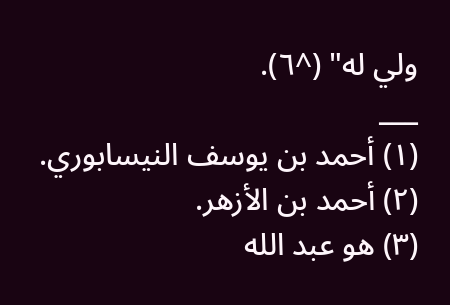ولي له" (^٦).
___
(١) أحمد بن يوسف النيسابوري.
(٢) أحمد بن الأزهر.
(٣) هو عبد الله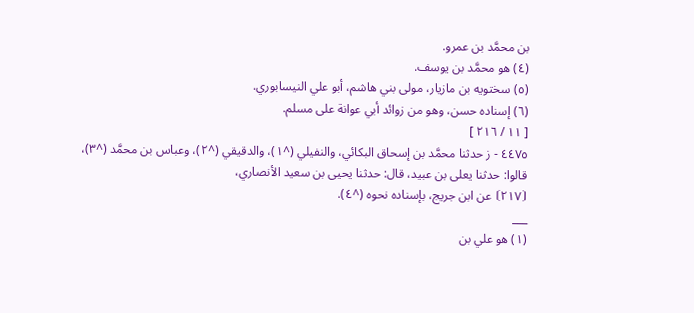بن محمَّد بن عمرو.
(٤) هو محمَّد بن يوسف.
(٥) سختويه بن مازيار، مولى بني هاشم، أبو علي النيسابوري.
(٦) إسناده حسن، وهو من زوائد أبي عوانة على مسلم.
[ ١١ / ٢١٦ ]
٤٤٧٥ - ز حدثنا محمَّد بن إسحاق البكائي، والنفيلي (^١)، والدقيقي (^٢)، وعباس بن محمَّد (^٣)،
قالوا: حدثنا يعلى بن عبيد، قال: حدثنا يحيى بن سعيد الأنصاري،
⦗٢١٧⦘ عن ابن جريج، بإسناده نحوه (^٤).
___
(١) هو علي بن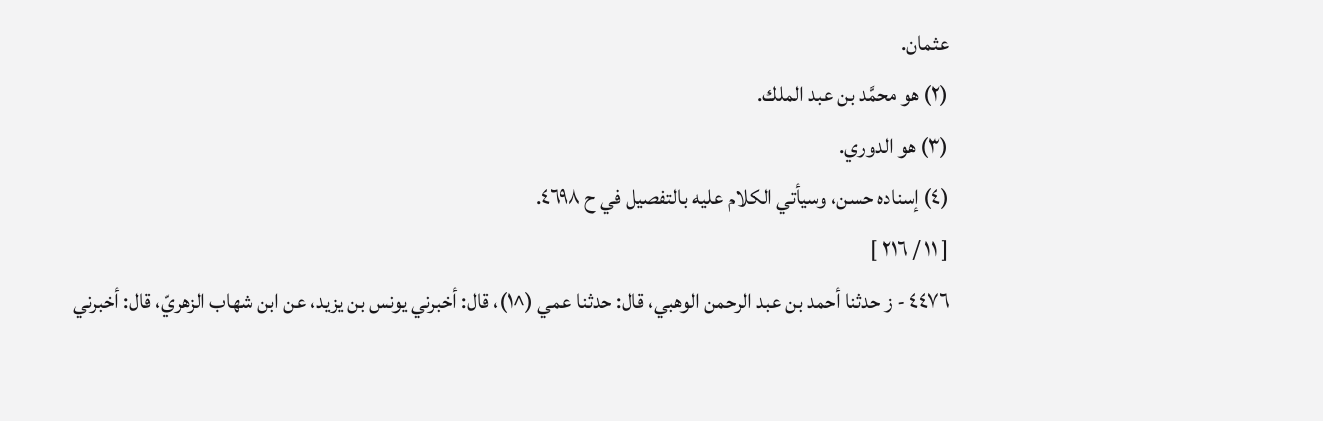عثمان.
(٢) هو محمَّد بن عبد الملك.
(٣) هو الدوري.
(٤) إسناده حسن، وسيأتي الكلام عليه بالتفصيل في ح ٤٦٩٨.
[ ١١ / ٢١٦ ]
٤٤٧٦ - ز حدثنا أحمد بن عبد الرحمن الوهبي، قال: حدثنا عمي (^١)، قال: أخبرني يونس بن يزيد، عن ابن شهاب الزهريّ، قال: أخبرني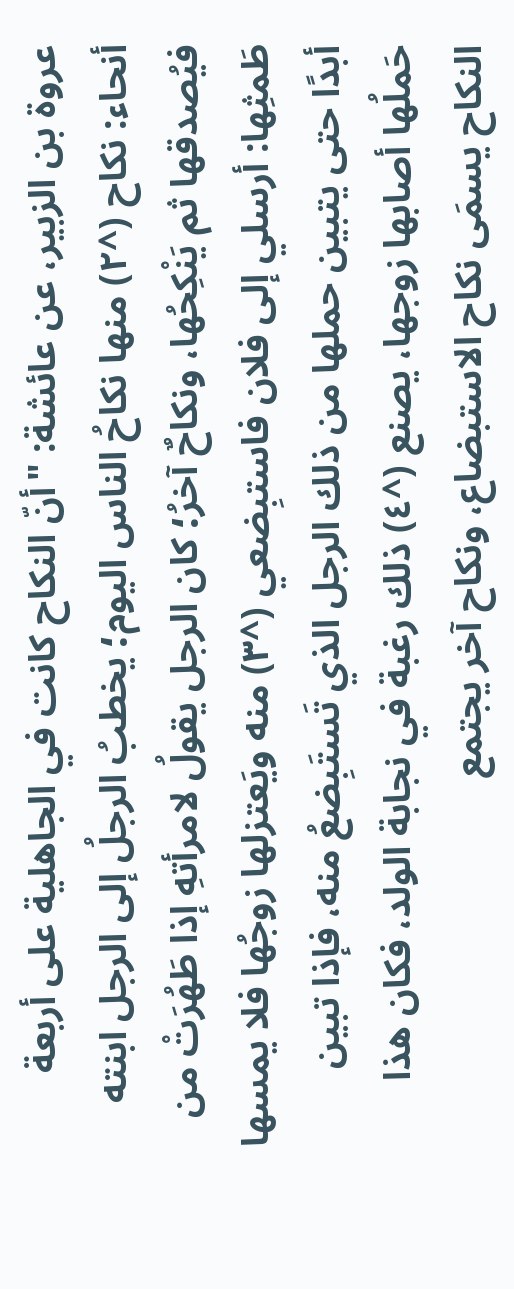عروة بن الزبير، عن عائشة: "أنّ النكاح كانت في الجاهلية على أربعة أنحاء: نكاح (^٢) منها نكاحُ الناس اليوم؛ يخطبُ الرجلُ إلى الرجل ابنته فيُصدقها ثم يَنْكِحُها، ونكاحٌ آخرُ؛ كان الرجل يقولُ لامرأتهِ إذا طَهُرَتْ من طَمثِها: أرسلي إلى فلان فاستبِضعي (^٣) منه ويَعتزلها زوجُها فلا يمسها أبدًا حتى يتبين حملها من ذلك الرجل الذي تَستَبِضعُ منه، فإذا تبين حَملُها أصابها زوجها، يصنع (^٤) ذلك رغبة في نجابة الولد، فكان هذا النكاح يسمَى نكاح الاستبضاع، ونكاح آخر يجتمع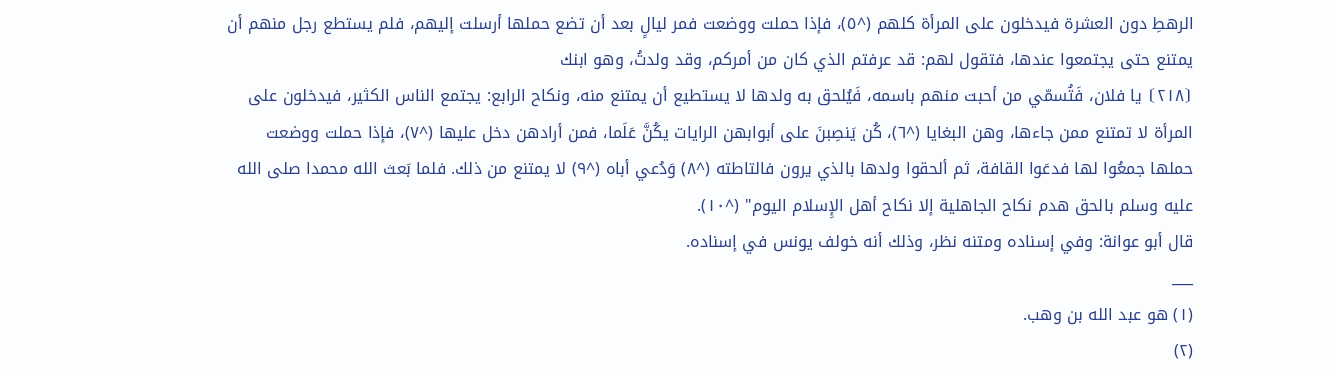الرهطِ دون العشرة فيدخلون على المرأة كلهم (^٥)، فإذا حملت ووضعت فمر ليالٍ بعد أن تضع حملها أرسلت إليهم، فلم يستطع رجل منهم أن يمتنع حتى يجتمعوا عندها، فتقول لهم: قد عرفتم الذي كان من أمركم، وقد ولدتُ، وهو ابنك
⦗٢١٨⦘ يا فلان، فَتُسمّي من أحبت منهم باسمه، فَيُلحق به ولدها لا يستطيع أن يمتنع منه، ونكاح الرابع: يجتمع الناس الكثير، فيدخلون على المرأة لا تمتنع ممن جاءها، وهن البغايا (^٦)، كُن يَنصِبنَ على أبوابهن الرايات يكُنَّ عَلَما، فمن أرادهن دخل عليها (^٧)، فإذا حملت ووضعت حملها جمعُوا لها فدعَوا القافة، ثم ألحقوا ولدها بالذي يرون فالتاطته (^٨) وَدُعي أباه (^٩) لا يمتنع من ذلك. فلما بَعث الله محمدا صلى الله عليه وسلم بالحق هدم نكاح الجاهلية إلا نكاح أهل الإِسلام اليوم" (^١٠).
قال أبو عوانة: وفي إسناده ومتنه نظر، وذلك أنه خولف يونس في إسناده.
___
(١) هو عبد الله بن وهب.
(٢)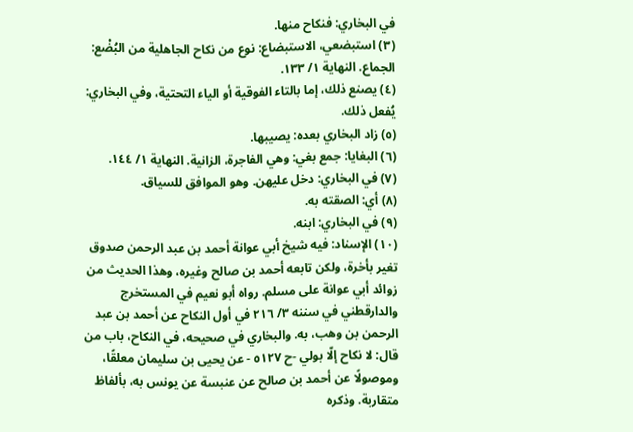في البخاري: فنكاح منها.
(٣) استبضعي، الاستبضاع: نوع من نكاح الجاهلية من البُضْع: الجماع. النهاية ١/ ١٣٣.
(٤) يصنع ذلك، إما بالتاء الفوقية أو الياء التحتية، وفي البخاري: يُفعل ذلك.
(٥) زاد البخاري بعده: يصيبها.
(٦) البغايا: جمع بغي: وهي الفاجرة، الزانية. النهاية ١/ ١٤٤.
(٧) في البخاري: دخل عليهن. وهو الموافق للسياق.
(٨) أي: الصقته به.
(٩) في البخاري: ابنه.
(١٠) الإسناد: فيه شيخ أبي عوانة أحمد بن عبد الرحمن صدوق تغير بأخرة، ولكن تابعه أحمد بن صالح وغيره، وهذا الحديث من زوائد أبي عوانة على مسلم. رواه أبو نعيم في المستخرج والدارقطني في سننه ٣/ ٢١٦ في أول النكاح عن أحمد بن عبد الرحمن بن وهب، به. والبخاري في صحيحه، في النكاح، باب من قال: لا نكاح إلّا بولي -ح ٥١٢٧ - عن يحيى بن سليمان معلقًا، وموصولًا عن أحمد بن صالح عن عنبسة عن يونس به، بألفاظ متقاربة. وذكره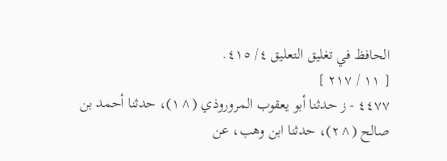الحافظ في تغليق التعليق ٤/ ٤١٥.
[ ١١ / ٢١٧ ]
٤٤٧٧ - ز حدثنا أبو يعقوب المروروذي (^١)، حدثنا أحمد بن صالح (^٢)، حدثنا ابن وهب، عن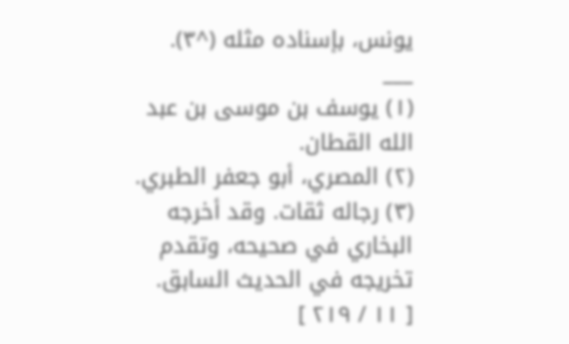يونس، بإسناده مثله (^٣).
___
(١) يوسف بن موسى بن عبد الله القطان.
(٢) المصري، أبو جعفر الطبري.
(٣) رجاله ثقات. وقد أخرجه البخاري في صحيحه، وتقدم تخريجه في الحديث السابق.
[ ١١ / ٢١٩ ]